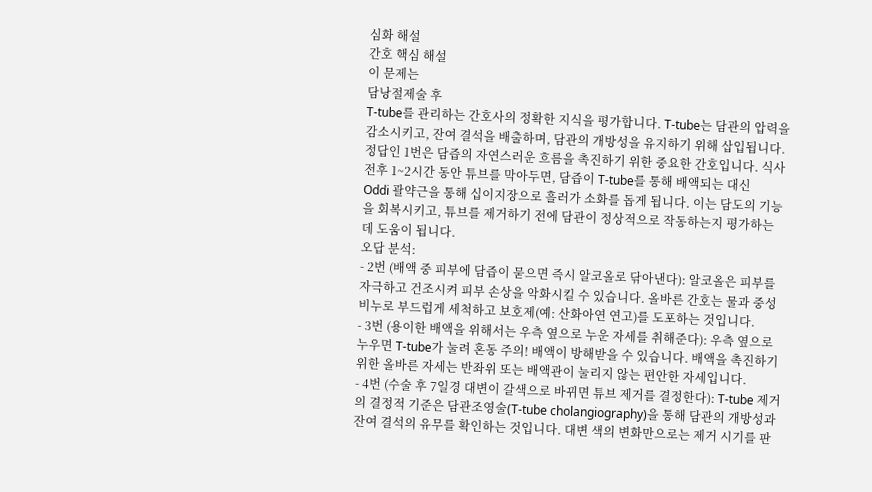심화 해설
간호 핵심 해설
이 문제는
담낭절제술 후
T-tube를 관리하는 간호사의 정확한 지식을 평가합니다. T-tube는 담관의 압력을 감소시키고, 잔여 결석을 배출하며, 담관의 개방성을 유지하기 위해 삽입됩니다.
정답인 1번은 담즙의 자연스러운 흐름을 촉진하기 위한 중요한 간호입니다. 식사 전후 1~2시간 동안 튜브를 막아두면, 담즙이 T-tube를 통해 배액되는 대신
Oddi 괄약근을 통해 십이지장으로 흘러가 소화를 돕게 됩니다. 이는 담도의 기능을 회복시키고, 튜브를 제거하기 전에 담관이 정상적으로 작동하는지 평가하는 데 도움이 됩니다.
오답 분석:
- 2번 (배액 중 피부에 담즙이 묻으면 즉시 알코올로 닦아낸다): 알코올은 피부를 자극하고 건조시켜 피부 손상을 악화시킬 수 있습니다. 올바른 간호는 물과 중성 비누로 부드럽게 세척하고 보호제(예: 산화아연 연고)를 도포하는 것입니다.
- 3번 (용이한 배액을 위해서는 우측 옆으로 누운 자세를 취해준다): 우측 옆으로 누우면 T-tube가 눌려 혼동 주의! 배액이 방해받을 수 있습니다. 배액을 촉진하기 위한 올바른 자세는 반좌위 또는 배액관이 눌리지 않는 편안한 자세입니다.
- 4번 (수술 후 7일경 대변이 갈색으로 바뀌면 튜브 제거를 결정한다): T-tube 제거의 결정적 기준은 담관조영술(T-tube cholangiography)을 통해 담관의 개방성과 잔여 결석의 유무를 확인하는 것입니다. 대변 색의 변화만으로는 제거 시기를 판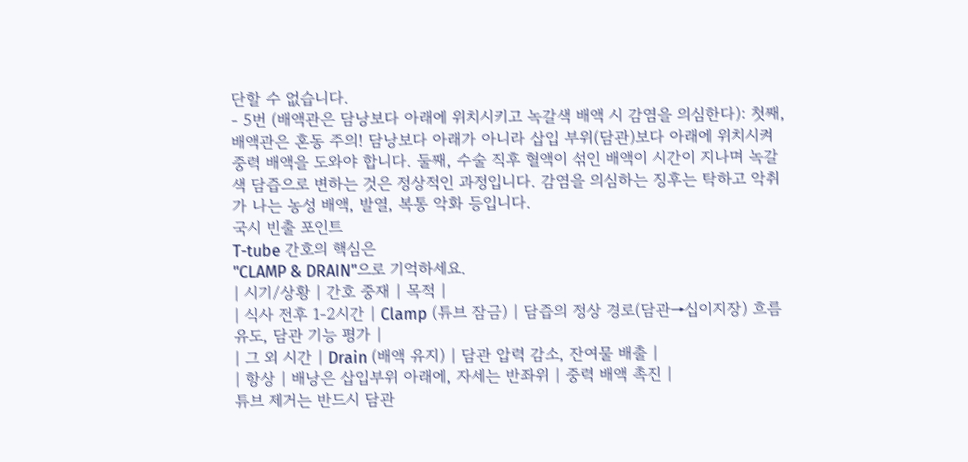단할 수 없습니다.
- 5번 (배액관은 담낭보다 아래에 위치시키고 녹갈색 배액 시 감염을 의심한다): 첫째, 배액관은 혼동 주의! 담낭보다 아래가 아니라 삽입 부위(담관)보다 아래에 위치시켜 중력 배액을 도와야 합니다. 둘째, 수술 직후 혈액이 섞인 배액이 시간이 지나며 녹갈색 담즙으로 변하는 것은 정상적인 과정입니다. 감염을 의심하는 징후는 탁하고 악취가 나는 농성 배액, 발열, 복통 악화 등입니다.
국시 빈출 포인트
T-tube 간호의 핵심은
"CLAMP & DRAIN"으로 기억하세요.
| 시기/상황 | 간호 중재 | 목적 |
| 식사 전후 1-2시간 | Clamp (튜브 잠금) | 담즙의 정상 경로(담관→십이지장) 흐름 유도, 담관 기능 평가 |
| 그 외 시간 | Drain (배액 유지) | 담관 압력 감소, 잔여물 배출 |
| 항상 | 배낭은 삽입부위 아래에, 자세는 반좌위 | 중력 배액 촉진 |
튜브 제거는 반드시 담관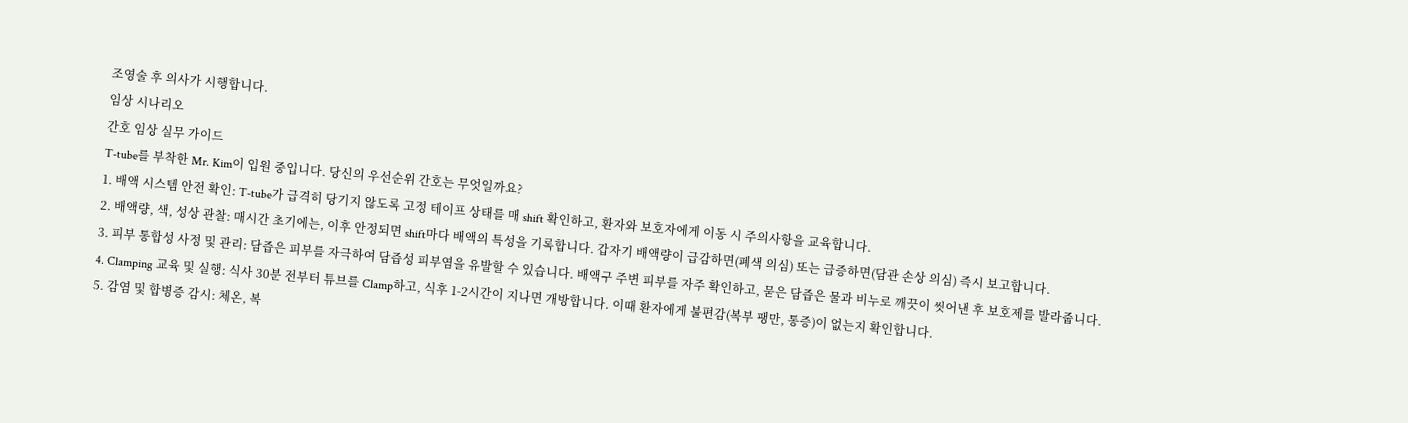조영술 후 의사가 시행합니다.
임상 시나리오
간호 임상 실무 가이드
T-tube를 부착한 Mr. Kim이 입원 중입니다. 당신의 우선순위 간호는 무엇일까요?
1. 배액 시스템 안전 확인: T-tube가 급격히 당기지 않도록 고정 테이프 상태를 매 shift 확인하고, 환자와 보호자에게 이동 시 주의사항을 교육합니다.
2. 배액량, 색, 성상 관찰: 매시간 초기에는, 이후 안정되면 shift마다 배액의 특성을 기록합니다. 갑자기 배액량이 급감하면(폐색 의심) 또는 급증하면(담관 손상 의심) 즉시 보고합니다.
3. 피부 통합성 사정 및 관리: 담즙은 피부를 자극하여 담즙성 피부염을 유발할 수 있습니다. 배액구 주변 피부를 자주 확인하고, 묻은 담즙은 물과 비누로 깨끗이 씻어낸 후 보호제를 발라줍니다.
4. Clamping 교육 및 실행: 식사 30분 전부터 튜브를 Clamp하고, 식후 1-2시간이 지나면 개방합니다. 이때 환자에게 불편감(복부 팽만, 통증)이 없는지 확인합니다.
5. 감염 및 합병증 감시: 체온, 복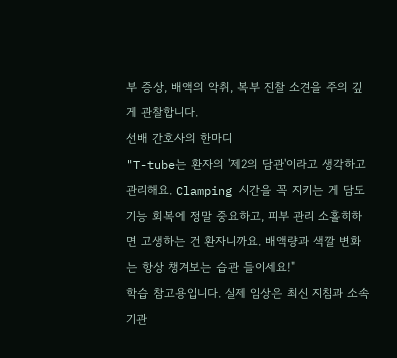부 증상, 배액의 악취, 복부 진찰 소견을 주의 깊게 관찰합니다.
선배 간호사의 한마디
"T-tube는 환자의 '제2의 담관'이라고 생각하고 관리해요. Clamping 시간을 꼭 지키는 게 담도 기능 회복에 정말 중요하고, 피부 관리 소홀히하면 고생하는 건 환자니까요. 배액량과 색깔 변화는 항상 챙겨보는 습관 들이세요!"
학습 참고용입니다. 실제 임상은 최신 지침과 소속 기관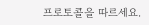프로토콜을 따르세요.